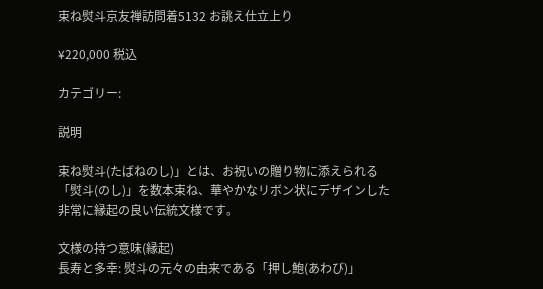束ね熨斗京友禅訪問着5132 お誂え仕立上り

¥220,000 税込

カテゴリー:

説明

束ね熨斗(たばねのし)」とは、お祝いの贈り物に添えられる「熨斗(のし)」を数本束ね、華やかなリボン状にデザインした非常に縁起の良い伝統文様です。

文様の持つ意味(縁起)
長寿と多幸: 熨斗の元々の由来である「押し鮑(あわび)」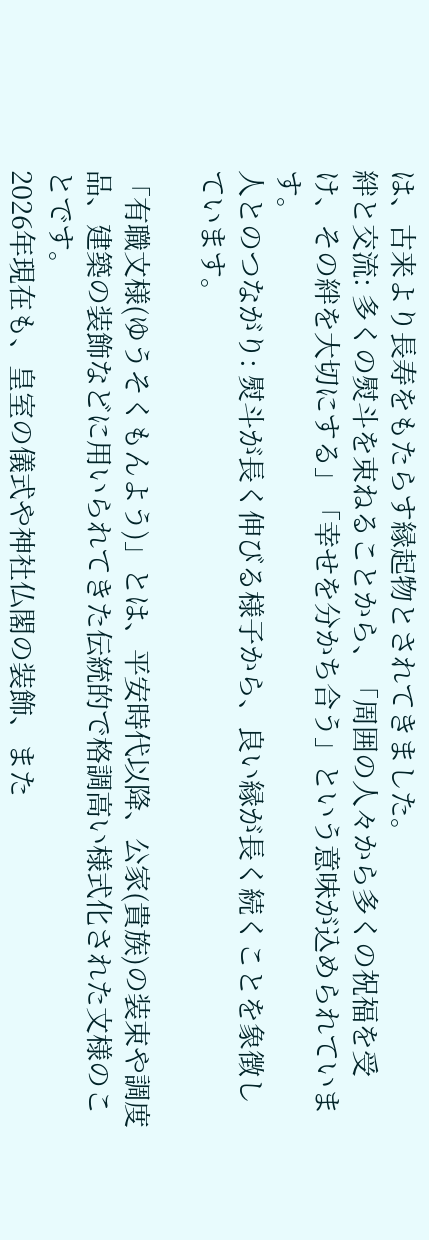は、古来より長寿をもたらす縁起物とされてきました。
絆と交流: 多くの熨斗を束ねることから、「周囲の人々から多くの祝福を受け、その絆を大切にする」「幸せを分かち合う」という意味が込められています。
人とのつながり: 熨斗が長く伸びる様子から、良い縁が長く続くことを象徴しています。

「有職文様(ゆうそくもんよう)」とは、平安時代以降、公家(貴族)の装束や調度品、建築の装飾などに用いられてきた伝統的で格調高い様式化された文様のことです。
2026年現在も、皇室の儀式や神社仏閣の装飾、また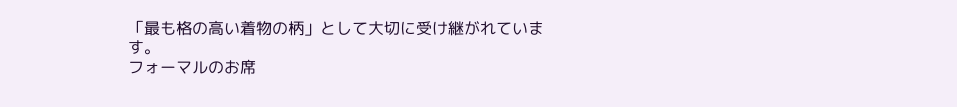「最も格の高い着物の柄」として大切に受け継がれています。
フォーマルのお席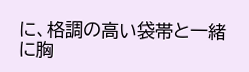に、格調の高い袋帯と一緒に胸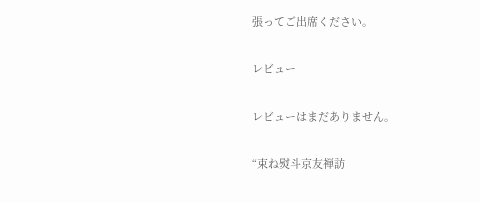張ってご出席ください。

レビュー

レビューはまだありません。

“束ね熨斗京友禅訪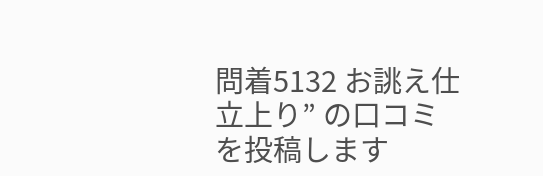問着5132 お誂え仕立上り” の口コミを投稿します